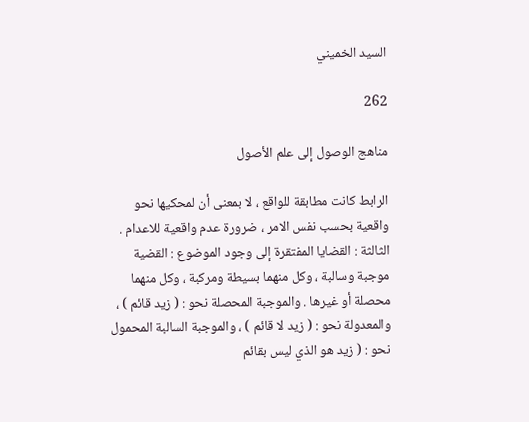السيد الخميني

262

مناهج الوصول إلى علم الأصول

الرابط كانت مطابقة للواقع ، لا بمعنى أن لمحكيها نحو واقعية بحسب نفس الامر ، ضرورة عدم واقعية للاعدام . الثالثة : القضايا المفتقرة إلى وجود الموضوع : القضية موجبة وسالبة ، وكل منهما بسيطة ومركبة ، وكل منهما محصلة أو غيرها . والموجبة المحصلة نحو : ( زيد قائم ) ، والمعدولة نحو : ( زيد لا قائم ) ، والموجبة السالبة المحمول نحو : ( زيد هو الذي ليس بقائم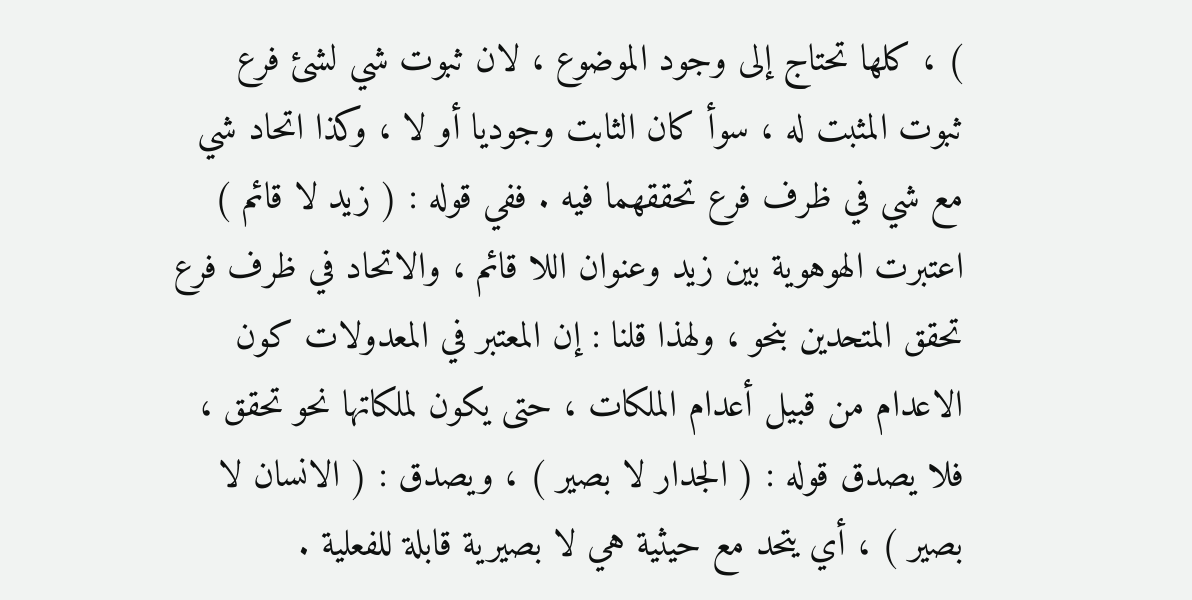) ، كلها تحتاج إلى وجود الموضوع ، لان ثبوت شي لشئ فرع ثبوت المثبت له ، سوأ كان الثابت وجوديا أو لا ، وكذا اتحاد شي مع شي في ظرف فرع تحققهما فيه . ففي قوله : ( زيد لا قائم ) اعتبرت الهوهوية بين زيد وعنوان اللا قائم ، والاتحاد في ظرف فرع تحقق المتحدين بنحو ، ولهذا قلنا : إن المعتبر في المعدولات كون الاعدام من قبيل أعدام الملكات ، حتى يكون لملكاتها نحو تحقق ، فلا يصدق قوله : ( الجدار لا بصير ) ، ويصدق : ( الانسان لا بصير ) ، أي يتحد مع حيثية هي لا بصيرية قابلة للفعلية .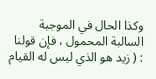وكذا الحال في الموجبة السالبة المحمول ، فإن قولنا : ( زيد هو الذي ليس له القيام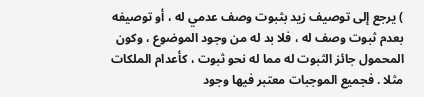) يرجع إلى توصيف زيد بثبوت وصف عدمي له ، أو توصيفه بعدم ثبوت وصف له ، فلا بد له من وجود الموضوع ، وكون المحمول جائز الثبوت له مما له نحو ثبوت ، كأعدام الملكات مثلا . فجميع الموجبات معتبر فيها وجود